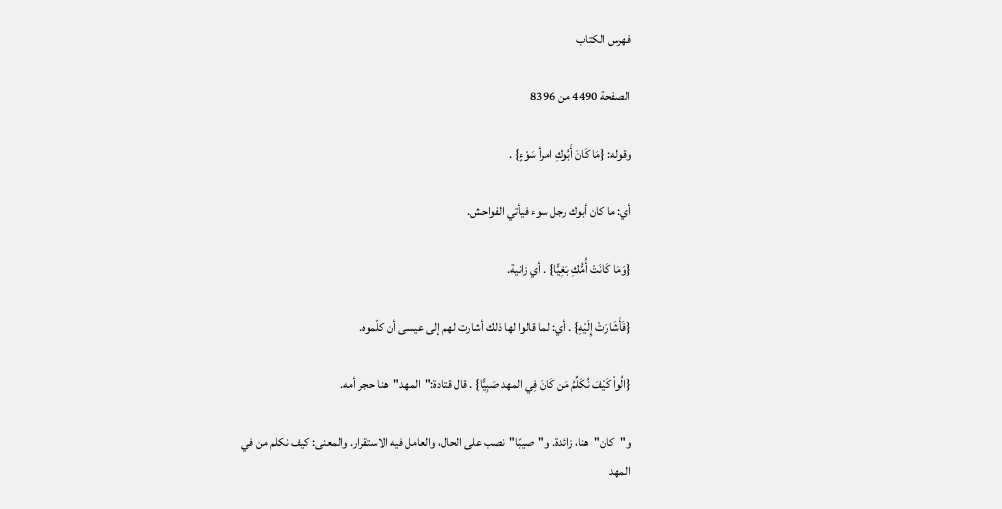فهرس الكتاب

الصفحة 4490 من 8396

وقوله: {مَا كَانَ أَبُوكِ امرأ سَوْءٍ} .

أي: ما كان أبوك رجل سوء فيأتي الفواحش.

{وَمَا كَانَتْ أُمُّكِ بَغِيًّا} . أي زانية.

{فَأَشَارَتْ إِلَيْهِ} . أي: لما قالوا لها ذلك أشارت لهم إلى عيسى أن كلّموه.

{الُواْ كَيْفَ نُكَلِّمُ مَن كَانَ فِي المهد صَبِيًّا} . قال قتادة:"المهد"هنا حجر أمه.

و"كان"هنا، زائدة. و"صيبًا"نصب على الحال، والعامل فيه الاستقرار. والمعنى: كيف نكلم من في المهد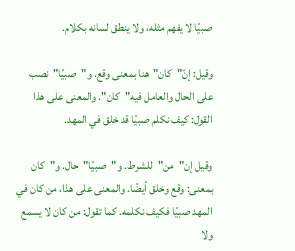صبيًا لا يفهم مثله، ولا ينطق لسانه بكلام.

وقيل: إنّ"كان"هنا بمعنى وقع. و"صبيًا"نصب على الحال والعامل فيه"كان". والمعنى على هذا القول: كيف نكلم صبيًا قد خلق في المهد.

وقيل إن"من"للشرط. و"صبيًا"حال. و"كان بمعنى: وقع وخلق أيضًا. والمعنى على هذا، من كان في المهد صبيًا فكيف نكلمه. كما تقول: من كان لا يسمع ولا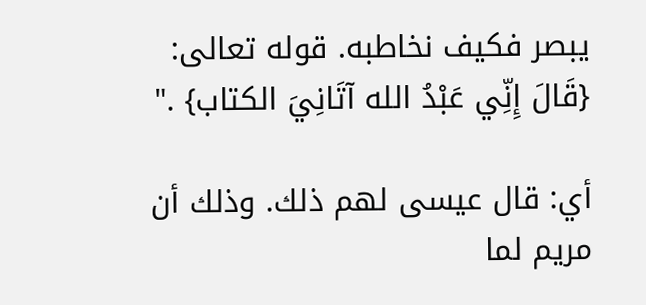يبصر فكيف نخاطبه. قوله تعالى: {قَالَ إِنِّي عَبْدُ الله آتَانِيَ الكتاب} ."

أي: قال عيسى لهم ذلك. وذلك أن مريم لما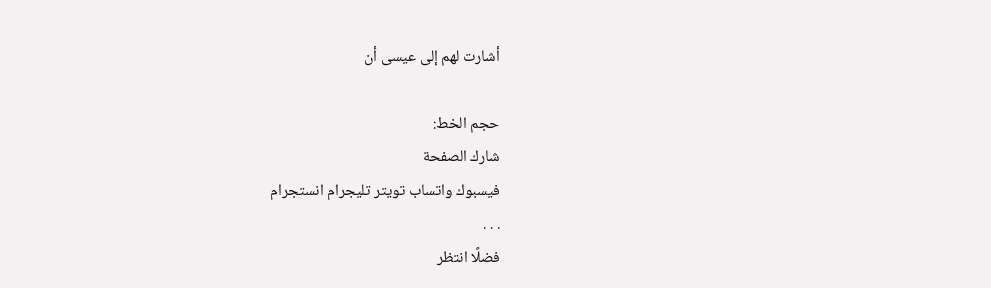أشارت لهم إلى عيسى أن

حجم الخط:
شارك الصفحة
فيسبوك واتساب تويتر تليجرام انستجرام
. . .
فضلًا انتظر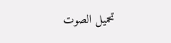تحميل الصوت